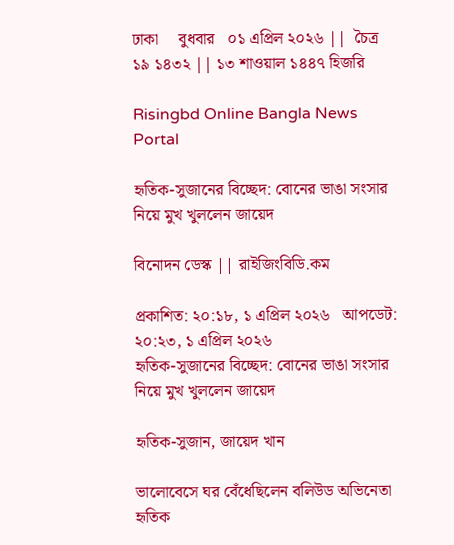ঢাকা     বুধবার   ০১ এপ্রিল ২০২৬ ||  চৈত্র ১৯ ১৪৩২ || ১৩ শাওয়াল ১৪৪৭ হিজরি

Risingbd Online Bangla News Portal

হৃতিক-সুজানের বিচ্ছেদ: বোনের ভাঙা সংসার নিয়ে মুখ খুললেন জায়েদ

বিনোদন ডেস্ক || রাইজিংবিডি.কম

প্রকাশিত: ২০:১৮, ১ এপ্রিল ২০২৬   আপডেট: ২০:২৩, ১ এপ্রিল ২০২৬
হৃতিক-সুজানের বিচ্ছেদ: বোনের ভাঙা সংসার নিয়ে মুখ খুললেন জায়েদ

হৃতিক-সুজান, জায়েদ খান

ভালোবেসে ঘর বেঁধেছিলেন বলিউড অভিনেতা হৃতিক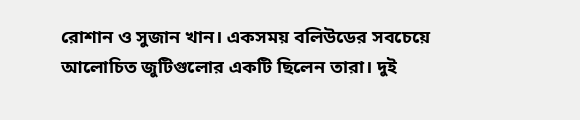রোশান ও সুজান খান। একসময় বলিউডের সবচেয়ে আলোচিত জুটিগুলোর একটি ছিলেন তারা। দুই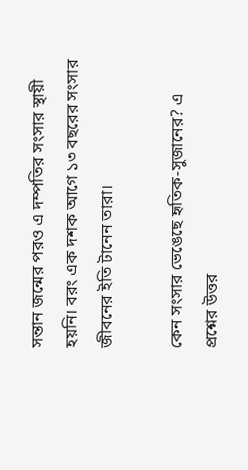সন্তান জন্মের পরও এ দম্পতির সংসার স্থায়ী হয়নি। বরং এক দশক আগে ১৩ বছরের সংসার জীবনের ইতি টানেন তারা।

কেন সংসার ভেঙেছে হৃতিক-সুজানের? এ প্রশ্নের উত্তর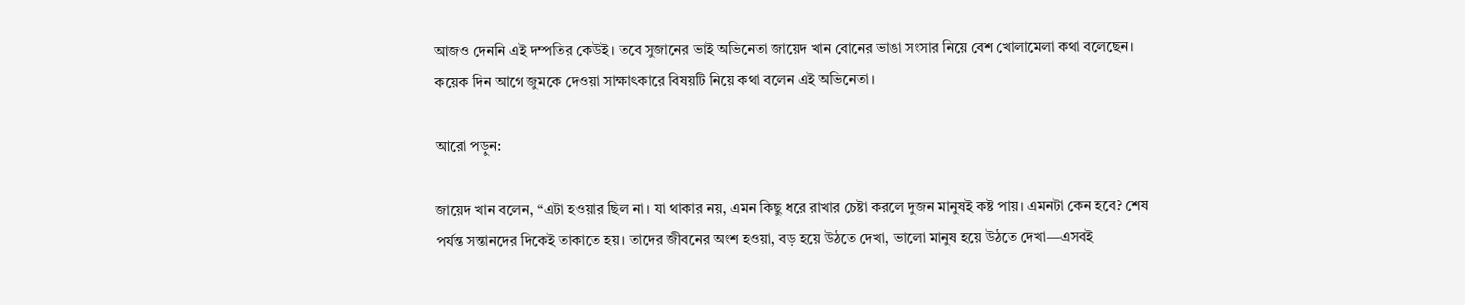আজও দেননি এই দম্পতির কেউই। তবে সুজানের ভাই অভিনেতা জায়েদ খান বোনের ভাঙা সংসার নিয়ে বেশ খোলামেলা কথা বলেছেন। কয়েক দিন আগে জুমকে দেওয়া সাক্ষাৎকারে বিষয়টি নিয়ে কথা বলেন এই অভিনেতা।

আরো পড়ুন:

জায়েদ খান বলেন, “এটা হওয়ার ছিল না। যা থাকার নয়, এমন কিছু ধরে রাখার চেষ্টা করলে দুজন মানুষই কষ্ট পায়। এমনটা কেন হবে? শেষ পর্যন্ত সন্তানদের দিকেই তাকাতে হয়। তাদের জীবনের অংশ হওয়া, বড় হয়ে উঠতে দেখা, ভালো মানুষ হয়ে উঠতে দেখা—এসবই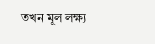তখন মূল লক্ষ্য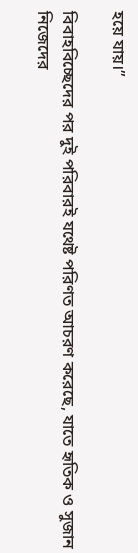হয়ে যায়।”

বিবাহবিচ্ছেদের পর দুই পরিবারই যথেষ্ট পরিণত আচরণ করেছে, যাতে হৃতিক ও সুজান নিজেদের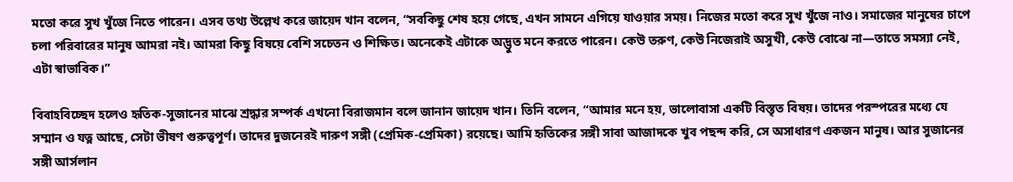মতো করে সুখ খুঁজে নিতে পারেন। এসব তথ্য উল্লেখ করে জায়েদ খান বলেন, “সবকিছু শেষ হয়ে গেছে, এখন সামনে এগিয়ে যাওয়ার সময়। নিজের মতো করে সুখ খুঁজে নাও। সমাজের মানুষের চাপে চলা পরিবারের মানুষ আমরা নই। আমরা কিছু বিষয়ে বেশি সচেতন ও শিক্ষিত। অনেকেই এটাকে অদ্ভুত মনে করতে পারেন। কেউ তরুণ, কেউ নিজেরাই অসুখী, কেউ বোঝে না—তাতে সমস্যা নেই, এটা স্বাভাবিক।”

বিবাহবিচ্ছেদ হলেও হৃতিক-সুজানের মাঝে শ্রদ্ধার সম্পর্ক এখনো বিরাজমান বলে জানান জায়েদ খান। তিনি বলেন, “আমার মনে হয়, ভালোবাসা একটি বিস্তৃত বিষয়। তাদের পরস্পরের মধ্যে যে সম্মান ও যত্ন আছে, সেটা ভীষণ গুরুত্বপূর্ণ। তাদের দুজনেরই দারুণ সঙ্গী (প্রেমিক-প্রেমিকা) রয়েছে। আমি হৃতিকের সঙ্গী সাবা আজাদকে খুব পছন্দ করি, সে অসাধারণ একজন মানুষ। আর সুজানের সঙ্গী আর্সলান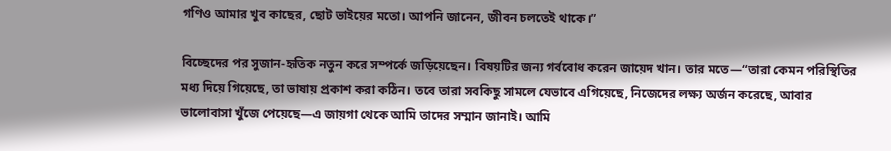গণিও আমার খুব কাছের, ছোট ভাইয়ের মতো। আপনি জানেন, জীবন চলতেই থাকে।”

বিচ্ছেদের পর সুজান-হৃতিক নতুন করে সম্পর্কে জড়িয়েছেন। বিষয়টির জন্য গর্ববোধ করেন জায়েদ খান। তার মতে—“তারা কেমন পরিস্থিতির মধ্য দিয়ে গিয়েছে, তা ভাষায় প্রকাশ করা কঠিন। তবে তারা সবকিছু সামলে যেভাবে এগিয়েছে, নিজেদের লক্ষ্য অর্জন করেছে, আবার ভালোবাসা খুঁজে পেয়েছে—এ জায়গা থেকে আমি তাদের সম্মান জানাই। আমি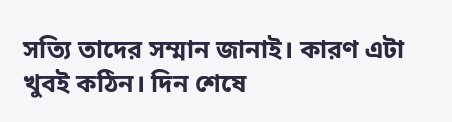সত্যি তাদের সম্মান জানাই। কারণ এটা খুবই কঠিন। দিন শেষে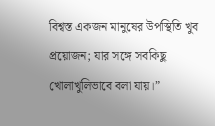বিশ্বস্ত একজন মানুষের উপস্থিতি খুব প্রয়োজন; যার সঙ্গে সবকিছু খোলাখুলিভাবে বলা যায়।”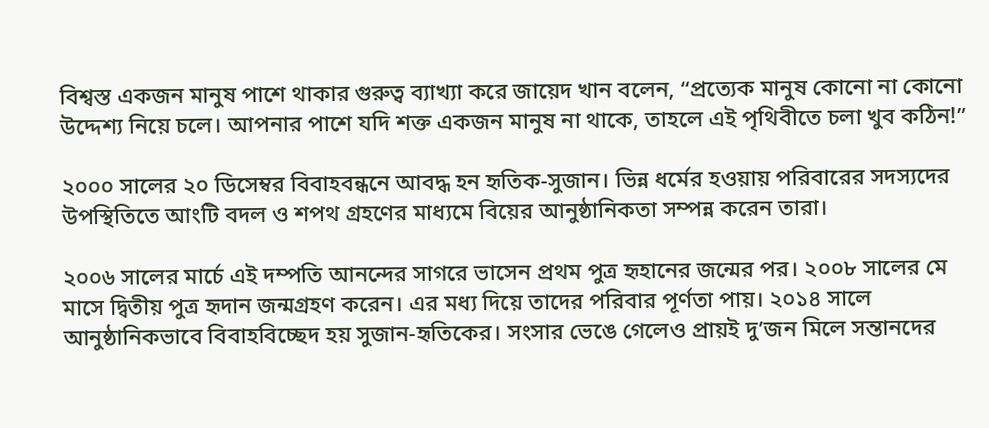বিশ্বস্ত একজন মানুষ পাশে থাকার গুরুত্ব ব্যাখ্যা করে জায়েদ খান বলেন, “প্রত্যেক মানুষ কোনো না কোনো উদ্দেশ্য নিয়ে চলে। আপনার পাশে যদি শক্ত একজন মানুষ না থাকে, তাহলে এই পৃথিবীতে চলা খুব কঠিন!”

২০০০ সালের ২০ ডিসেম্বর বিবাহবন্ধনে আবদ্ধ হন হৃতিক-সুজান। ভিন্ন ধর্মের হওয়ায় পরিবারের সদস্যদের উপস্থিতিতে আংটি বদল ও শপথ গ্রহণের মাধ্যমে বিয়ের আনুষ্ঠানিকতা সম্পন্ন করেন তারা।

২০০৬ সালের মার্চে এই দম্পতি আনন্দের সাগরে ভাসেন প্রথম পুত্র হৃহানের জন্মের পর। ২০০৮ সালের মে মাসে দ্বিতীয় পুত্র হৃদান জন্মগ্রহণ করেন। এর মধ্য দিয়ে তাদের পরিবার পূর্ণতা পায়। ২০১৪ সালে আনুষ্ঠানিকভাবে বিবাহবিচ্ছেদ হয় সুজান-হৃতিকের। সংসার ভেঙে গেলেও প্রায়ই দু’জন মিলে সন্তানদের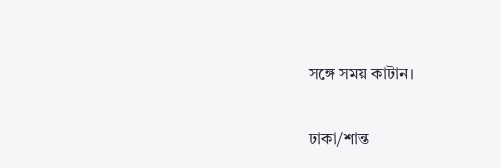সঙ্গে সময় কাটান।

ঢাকা/শান্ত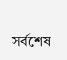সর্বশেষ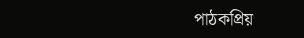পাঠকপ্রিয়